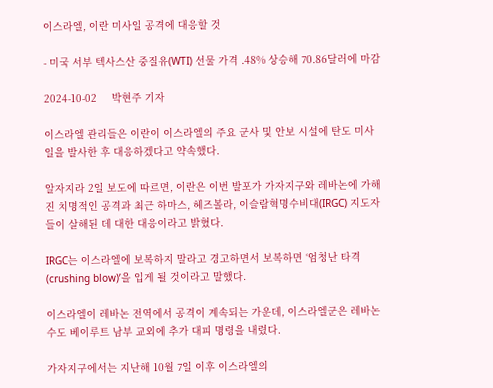이스라엘, 이란 미사일 공격에 대응할 것

- 미국 서부 텍사스산 중질유(WTI) 선물 가격 .48% 상승해 70.86달러에 마감

2024-10-02     박현주 기자

이스라엘 관리들은 이란이 이스라엘의 주요 군사 및 안보 시설에 탄도 미사일을 발사한 후 대응하겠다고 약속했다.

알자지라 2일 보도에 따르면, 이란은 이번 발포가 가자지구와 레바논에 가해진 치명적인 공격과 최근 하마스, 헤즈볼라, 이슬람혁명수비대(IRGC) 지도자들이 살해된 데 대한 대응이라고 밝혔다.

IRGC는 이스라엘에 보복하지 말라고 경고하면서 보복하면 ‘엄청난 타격(crushing blow)’을 입게 될 것이라고 말했다.

이스라엘이 레바논 전역에서 공격이 계속되는 가운데, 이스라엘군은 레바논 수도 베이루트 남부 교외에 추가 대피 명령을 내렸다.

가자지구에서는 지난해 10월 7일 이후 이스라엘의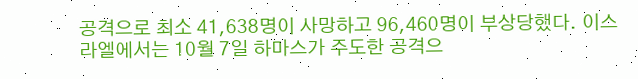공격으로 최소 41,638명이 사망하고 96,460명이 부상당했다. 이스라엘에서는 10월 7일 하마스가 주도한 공격으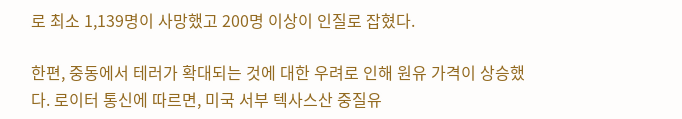로 최소 1,139명이 사망했고 200명 이상이 인질로 잡혔다.

한편, 중동에서 테러가 확대되는 것에 대한 우려로 인해 원유 가격이 상승했다. 로이터 통신에 따르면, 미국 서부 텍사스산 중질유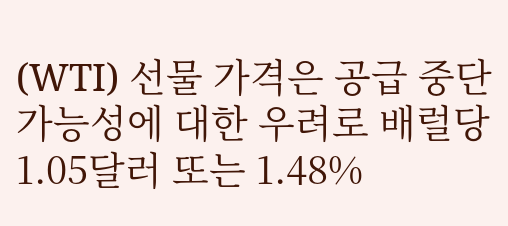(WTI) 선물 가격은 공급 중단 가능성에 대한 우려로 배럴당 1.05달러 또는 1.48%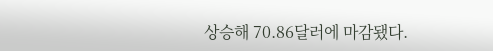상승해 70.86달러에 마감됐다.